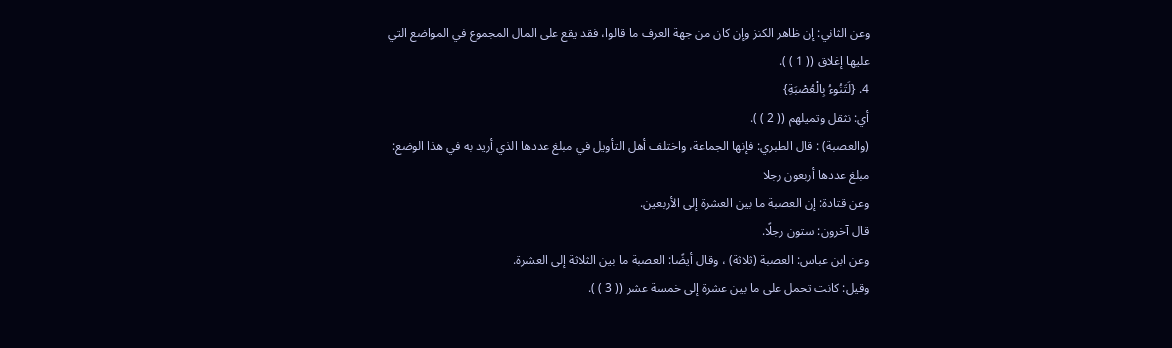وعن الثاني: إن ظاهر الكنز وإن كان من جهة العرف ما قالوا، فقد يقع على المال المجموع في المواضع التي عليها إغلاق (( 1 ) ).
4. {لَتَنُوءُ بِالْعُصْبَةِ}
أي: نثقل وتميلهم (( 2 ) ).
(والعصبة) : قال الطبري: فإنها الجماعة، واختلف أهل التأويل في مبلغ عددها الذي أريد به في هذا الوضع:
مبلغ عددها أربعون رجلا
وعن قتادة: إن العصبة ما بين العشرة إلى الأربعين.
قال آخرون: ستون رجلًا.
وعن ابن عباس: العصبة (ثلاثة) ، وقال أيضًا: العصبة ما بين الثلاثة إلى العشرة.
وقيل: كانت تحمل على ما بين عشرة إلى خمسة عشر (( 3 ) ).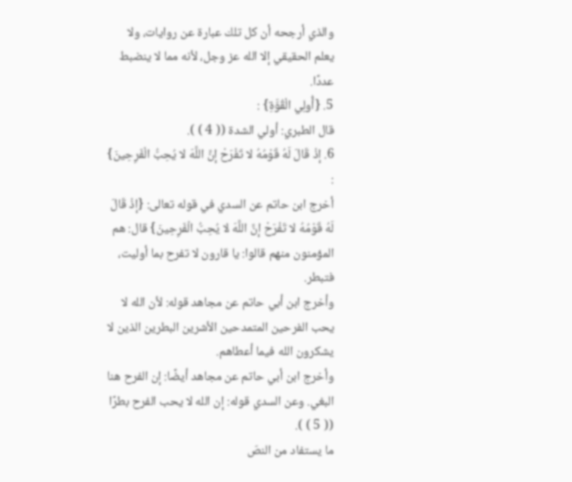والذي أرجحه أن كل تلك عبارة عن روايات، ولا يعلم الحقيقي إلا الله عز وجل، لأنه مما لا ينضبط عددًا.
5. {أُولِي الْقُوَّةِ} :
قال الطبري: أولي الشدة (( 4 ) ).
6. إذْ قَالَ لَهُ قَوْمُهُ لا تَفْرَحْ إنَّ اللَّهَ لا يُحِبُّ الْفَرِحِينَ} :
أخرج ابن حاتم عن السدي في قوله تعالى: {إذْ قَالَ لَهُ قَوْمُهُ لا تَفْرَحْ إنَّ اللَّهَ لا يُحِبُّ الْفَرِحِينَ} قال: هم المؤمنون منهم قالوا: يا قارون لا تفرح بما أوليت، فتبطر.
وأخرج ابن أبي حاتم عن مجاهد قوله: لأن الله لا يحب الفرحين المتمدحين الأشرين البطرين الذين لا يشكرون الله فيما أعطاهم.
وأخرج ابن أبي حاتم عن مجاهد أيضًا: إن الفرح هنا البغي. وعن السدي قوله: إن الله لا يحب الفرح بطرًا (( 5 ) ).
ما يستفاد من النصّ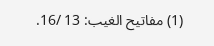(1) مفاتيح الغيب: 13 /16.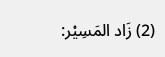(2) زَاد المَسِيْر: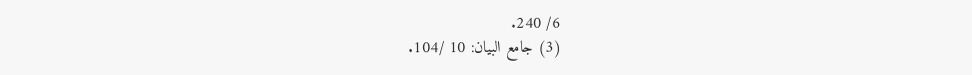6/ 240.
(3) جامع البيان: 10 /104.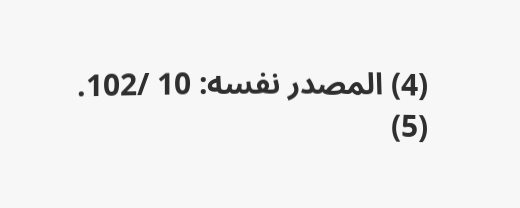(4) المصدر نفسه: 10 /102.
(5)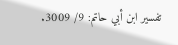تفسير ابن أبي حاتم: 9/ 3009.